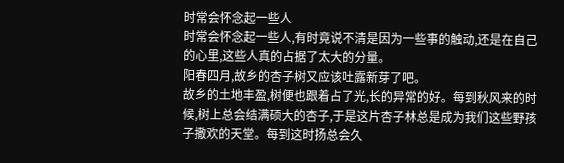时常会怀念起一些人
时常会怀念起一些人,有时竟说不清是因为一些事的触动,还是在自己的心里,这些人真的占据了太大的分量。
阳春四月,故乡的杏子树又应该吐露新芽了吧。
故乡的土地丰盈,树便也跟着占了光,长的异常的好。每到秋风来的时候,树上总会结满硕大的杏子,于是这片杏子林总是成为我们这些野孩子撒欢的天堂。每到这时扬总会久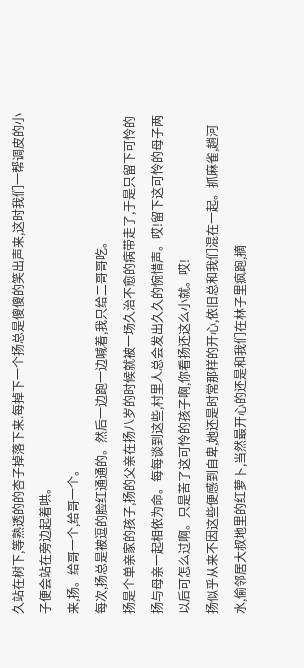久站在树下,等熟透的的杏子掉落下来.每掉下一个扬总是傻傻的笑出声来,这时我们一帮调皮的小子便会站在旁边起着哄。
来,扬。给哥一个,给哥一个。
每次,扬总是被逗的脸红通通的。然后一边跑一边喊着,我只给二哥哥吃。
扬是个单亲家的孩子,扬的父亲在扬八岁的时候就被一场久治不愈的病带走了,于是只留下可怜的扬与母亲一起相依为命。每每谈到这些,村里人总会发出久久的惋惜声。哎!留下这可怜的母子两以后可怎么过啊。只是苦了这可怜的孩子啊,你看扬还这么小就。哎!
扬似乎从来不因这些便感到自卑,她还是时常那样的开心,依旧总和我们混在一起。抓麻雀,趟河水,偷邻居大叔地里的红萝卜,当然最开心的还是和我们在林子里疯跑,摘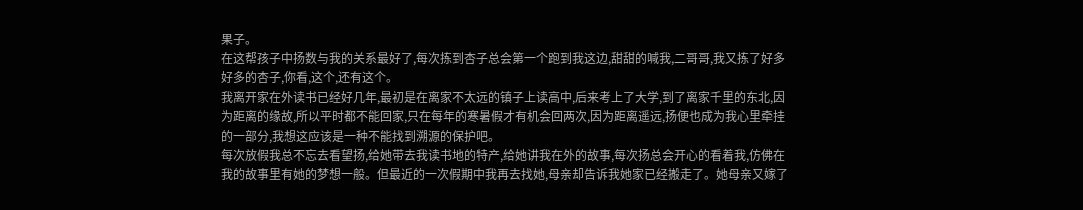果子。
在这帮孩子中扬数与我的关系最好了,每次拣到杏子总会第一个跑到我这边,甜甜的喊我,二哥哥,我又拣了好多好多的杏子,你看,这个,还有这个。
我离开家在外读书已经好几年,最初是在离家不太远的镇子上读高中,后来考上了大学,到了离家千里的东北,因为距离的缘故,所以平时都不能回家,只在每年的寒暑假才有机会回两次,因为距离遥远,扬便也成为我心里牵挂的一部分,我想这应该是一种不能找到溯源的保护吧。
每次放假我总不忘去看望扬,给她带去我读书地的特产,给她讲我在外的故事,每次扬总会开心的看着我,仿佛在我的故事里有她的梦想一般。但最近的一次假期中我再去找她,母亲却告诉我她家已经搬走了。她母亲又嫁了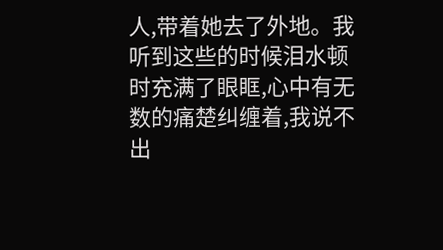人,带着她去了外地。我听到这些的时候泪水顿时充满了眼眶,心中有无数的痛楚纠缠着,我说不出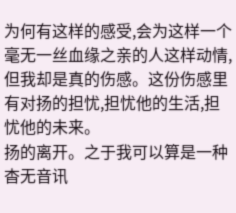为何有这样的感受,会为这样一个毫无一丝血缘之亲的人这样动情,但我却是真的伤感。这份伤感里有对扬的担忧,担忧他的生活,担忧他的未来。
扬的离开。之于我可以算是一种杳无音讯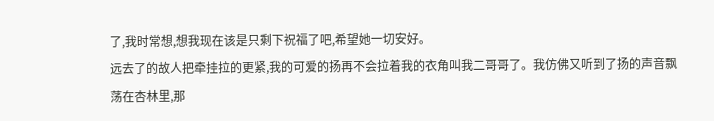了,我时常想,想我现在该是只剩下祝福了吧,希望她一切安好。
远去了的故人把牵挂拉的更紧,我的可爱的扬再不会拉着我的衣角叫我二哥哥了。我仿佛又听到了扬的声音飘荡在杏林里,那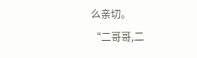么亲切。
“二哥哥,二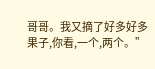哥哥。我又摘了好多好多果子,你看,一个,两个。”